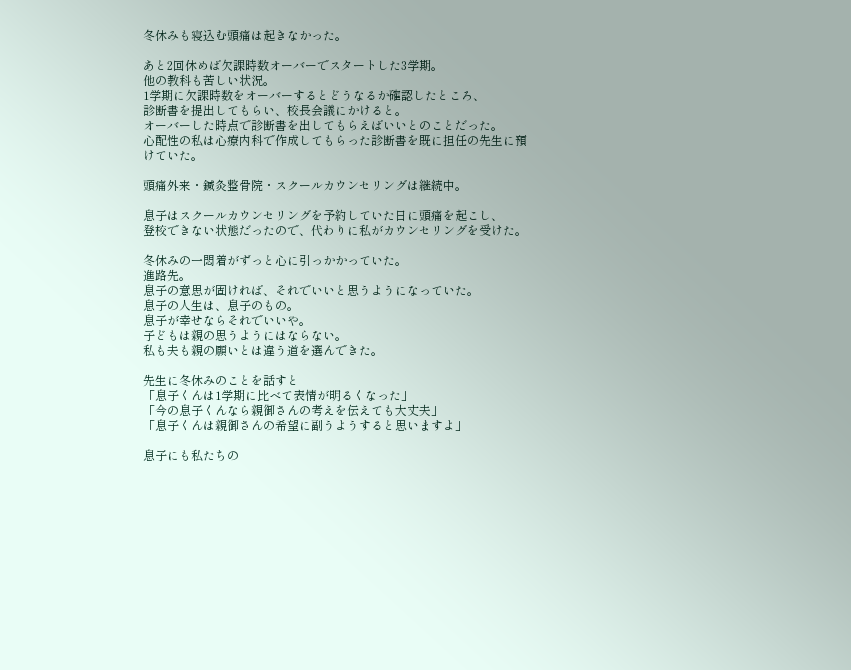冬休みも寝込む頭痛は起きなかった。

あと2回休めば欠課時数オーバーでスタートした3学期。
他の教科も苦しい状況。
1学期に欠課時数をオーバーするとどうなるか確認したところ、
診断書を提出してもらい、校長会議にかけると。
オーバーした時点で診断書を出してもらえばいいとのことだった。
心配性の私は心療内科で作成してもらった診断書を既に担任の先生に預けていた。

頭痛外来・鍼灸整骨院・スクールカウンセリングは継続中。

息子はスクールカウンセリングを予約していた日に頭痛を起こし、
登校できない状態だったので、代わりに私がカウンセリングを受けた。

冬休みの一悶着がずっと心に引っかかっていた。
進路先。
息子の意思が固ければ、それでいいと思うようになっていた。
息子の人生は、息子のもの。
息子が幸せならそれでいいや。
子どもは親の思うようにはならない。
私も夫も親の願いとは違う道を選んできた。

先生に冬休みのことを話すと
「息子くんは1学期に比べて表情が明るくなった」
「今の息子くんなら親御さんの考えを伝えても大丈夫」
「息子くんは親御さんの希望に副うようすると思いますよ」

息子にも私たちの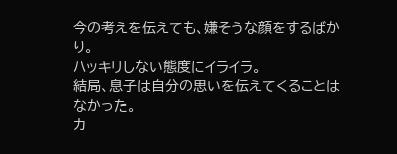今の考えを伝えても、嫌そうな顔をするばかり。
ハッキリしない態度にイライラ。
結局、息子は自分の思いを伝えてくることはなかった。
カ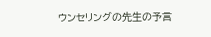ウンセリングの先生の予言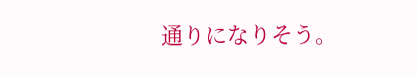通りになりそう。